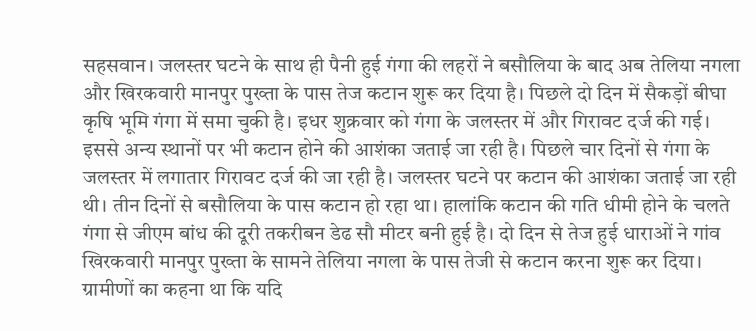सहसवान। जलस्तर घटने के साथ ही पैनी हुई गंगा की लहरों ने बसौलिया के बाद अब तेलिया नगला और खिरकवारी मानपुर पुख्ता के पास तेज कटान शुरू कर दिया है। पिछले दो दिन में सैकड़ों बीघा कृषि भूमि गंगा में समा चुकी है। इधर शुक्रवार को गंगा के जलस्तर में और गिरावट दर्ज की गई। इससे अन्य स्थानों पर भी कटान होने की आशंका जताई जा रही है। पिछले चार दिनों से गंगा के जलस्तर में लगातार गिरावट दर्ज की जा रही है। जलस्तर घटने पर कटान की आशंका जताई जा रही थी। तीन दिनों से बसौलिया के पास कटान हो रहा था। हालांकि कटान की गति धीमी होने के चलते गंगा से जीएम बांध की दूरी तकरीबन डेढ सौ मीटर बनी हुई है। दो दिन से तेज हुई धाराओं ने गांव खिरकवारी मानपुर पुख्ता के सामने तेलिया नगला के पास तेजी से कटान करना शुरू कर दिया। ग्रामीणों का कहना था कि यदि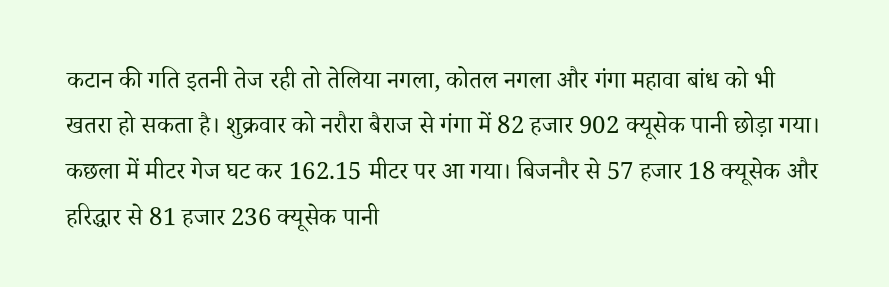कटान की गति इतनी तेज रही तो तेलिया नगला, कोतल नगला और गंगा महावा बांध को भी खतरा हो सकता है। शुक्रवार को नरौरा बैराज से गंगा में 82 हजार 902 क्यूसेक पानी छोड़ा गया। कछला में मीटर गेज घट कर 162.15 मीटर पर आ गया। बिजनौर से 57 हजार 18 क्यूसेक और हरिद्धार से 81 हजार 236 क्यूसेक पानी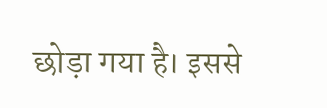छोड़ा गया है। इससे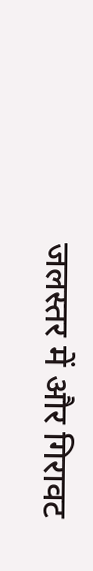जलस्तर में और गिरावट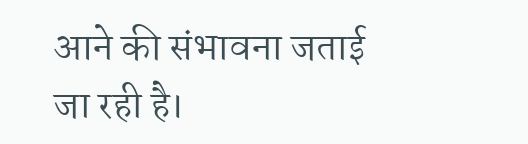आने की संभावना जताई जा रही है।